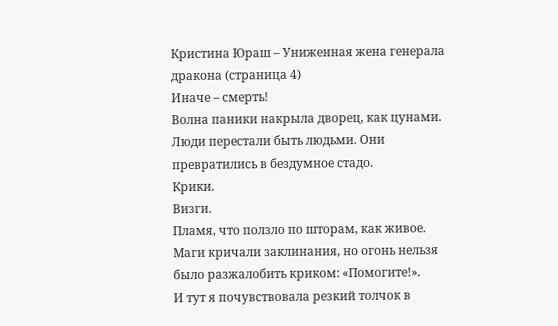Кристина Юраш – Униженная жена генерала дракона (страница 4)
Иначе – смерть!
Волна паники накрыла дворец, как цунами. Люди перестали быть людьми. Они превратились в бездумное стадо.
Крики.
Визги.
Пламя, что ползло по шторам, как живое.
Маги кричали заклинания, но огонь нельзя было разжалобить криком: «Помогите!».
И тут я почувствовала резкий толчок в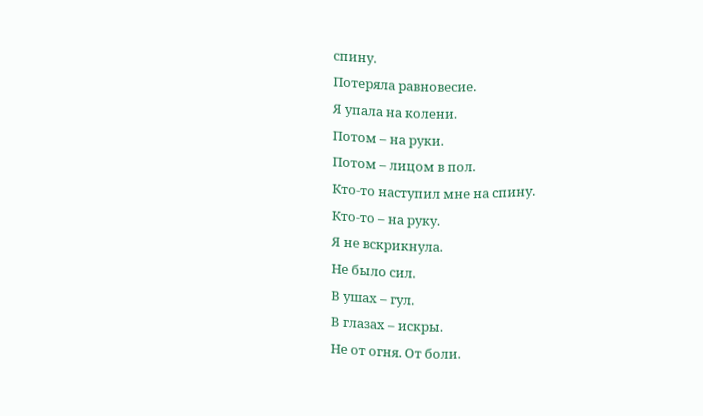спину.
Потеряла равновесие.
Я упала на колени.
Потом – на руки.
Потом – лицом в пол.
Кто-то наступил мне на спину.
Кто-то – на руку.
Я не вскрикнула.
Не было сил.
В ушах – гул.
В глазах – искры.
Не от огня. От боли.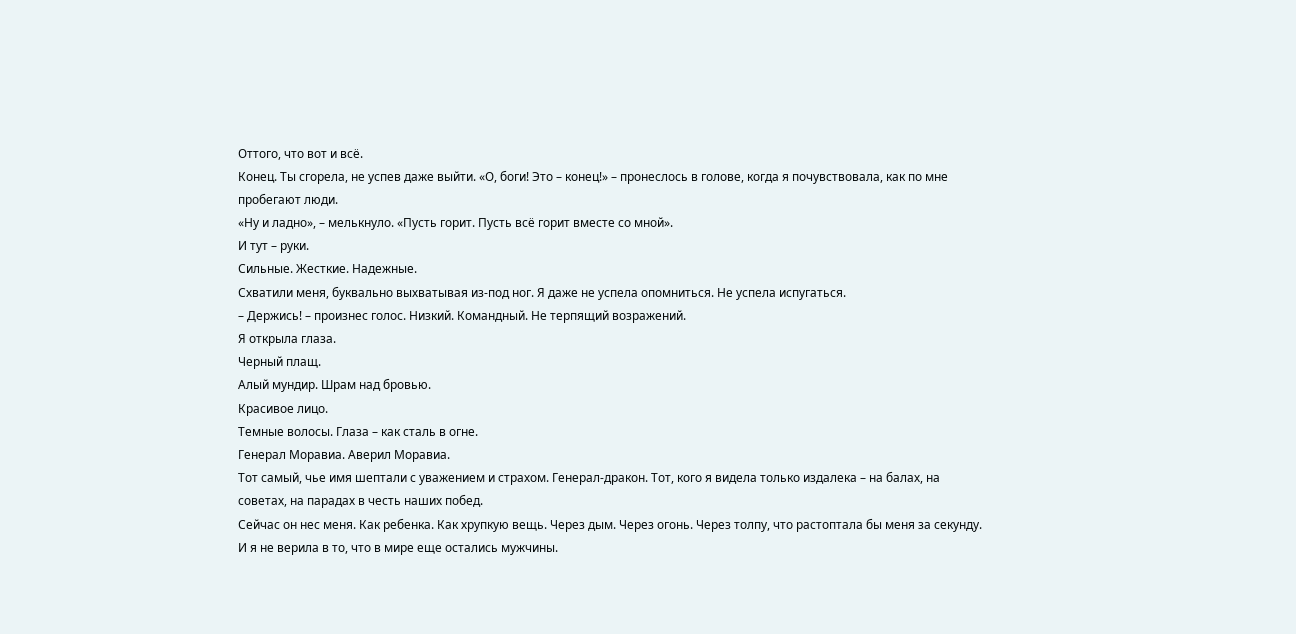Оттого, что вот и всё.
Конец. Ты сгорела, не успев даже выйти. «О, боги! Это – конец!» – пронеслось в голове, когда я почувствовала, как по мне пробегают люди.
«Ну и ладно», – мелькнуло. «Пусть горит. Пусть всё горит вместе со мной».
И тут – руки.
Сильные. Жесткие. Надежные.
Схватили меня, буквально выхватывая из-под ног. Я даже не успела опомниться. Не успела испугаться.
– Держись! – произнес голос. Низкий. Командный. Не терпящий возражений.
Я открыла глаза.
Черный плащ.
Алый мундир. Шрам над бровью.
Красивое лицо.
Темные волосы. Глаза – как сталь в огне.
Генерал Моравиа. Аверил Моравиа.
Тот самый, чье имя шептали с уважением и страхом. Генерал-дракон. Тот, кого я видела только издалека – на балах, на советах, на парадах в честь наших побед.
Сейчас он нес меня. Как ребенка. Как хрупкую вещь. Через дым. Через огонь. Через толпу, что растоптала бы меня за секунду.
И я не верила в то, что в мире еще остались мужчины.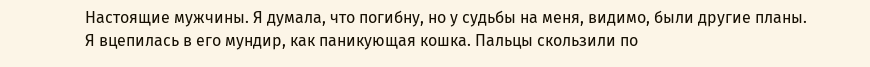Настоящие мужчины. Я думала, что погибну, но у судьбы на меня, видимо, были другие планы.
Я вцепилась в его мундир, как паникующая кошка. Пальцы скользили по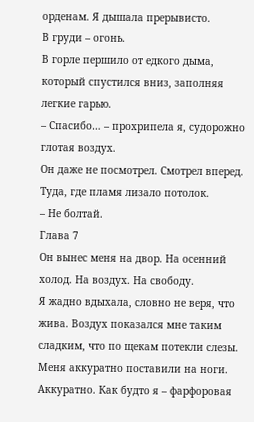орденам. Я дышала прерывисто.
В груди – огонь.
В горле першило от едкого дыма, который спустился вниз, заполняя легкие гарью.
– Спасибо… – прохрипела я, судорожно глотая воздух.
Он даже не посмотрел. Смотрел вперед. Туда, где пламя лизало потолок.
– Не болтай.
Глава 7
Он вынес меня на двор. На осенний холод. На воздух. На свободу.
Я жадно вдыхала, словно не веря, что жива. Воздух показался мне таким сладким, что по щекам потекли слезы.
Меня аккуратно поставили на ноги. Аккуратно. Как будто я – фарфоровая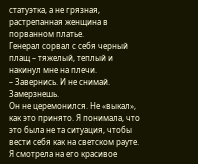статуэтка, а не грязная, растрепанная женщина в порванном платье.
Генерал сорвал с себя черный плащ – тяжелый, теплый и накинул мне на плечи.
– Завернись. И не снимай. Замерзнешь.
Он не церемонился. Не «выкал», как это принято. Я понимала, что это была не та ситуация, чтобы вести себя как на светском рауте.
Я смотрела на его красивое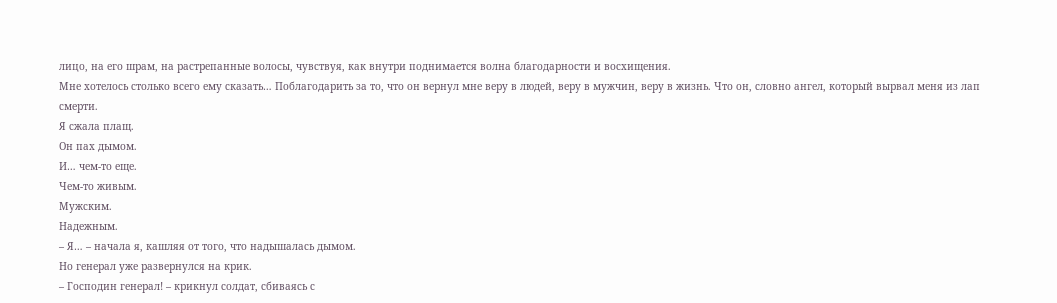лицо, на его шрам, на растрепанные волосы, чувствуя, как внутри поднимается волна благодарности и восхищения.
Мне хотелось столько всего ему сказать… Поблагодарить за то, что он вернул мне веру в людей, веру в мужчин, веру в жизнь. Что он, словно ангел, который вырвал меня из лап смерти.
Я сжала плащ.
Он пах дымом.
И… чем-то еще.
Чем-то живым.
Мужским.
Надежным.
– Я… – начала я, кашляя от того, что надышалась дымом.
Но генерал уже развернулся на крик.
– Господин генерал! – крикнул солдат, сбиваясь с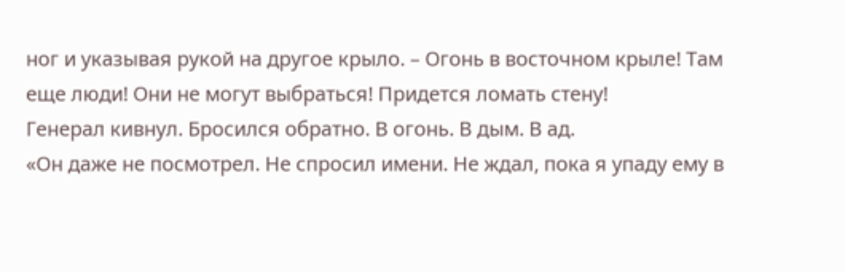ног и указывая рукой на другое крыло. – Огонь в восточном крыле! Там еще люди! Они не могут выбраться! Придется ломать стену!
Генерал кивнул. Бросился обратно. В огонь. В дым. В ад.
«Он даже не посмотрел. Не спросил имени. Не ждал, пока я упаду ему в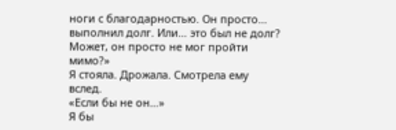ноги с благодарностью. Он просто… выполнил долг. Или… это был не долг? Может, он просто не мог пройти мимо?»
Я стояла. Дрожала. Смотрела ему вслед.
«Если бы не он…»
Я бы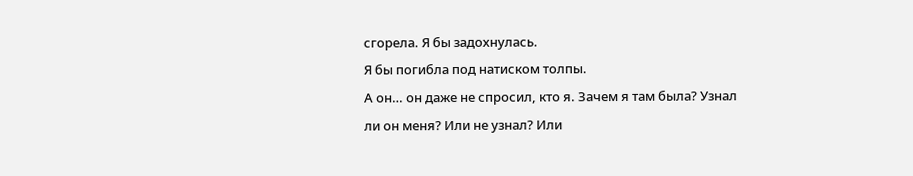сгорела. Я бы задохнулась.
Я бы погибла под натиском толпы.
А он… он даже не спросил, кто я. Зачем я там была? Узнал ли он меня? Или не узнал? Или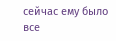сейчас ему было все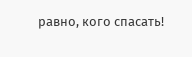равно, кого спасать!